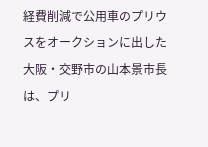経費削減で公用車のプリウスをオークションに出した大阪・交野市の山本景市長は、プリ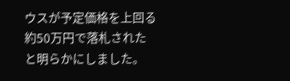ウスが予定価格を上回る約50万円で落札されたと明らかにしました。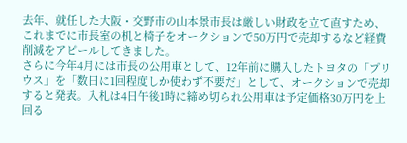去年、就任した大阪・交野市の山本景市長は厳しい財政を立て直すため、これまでに市長室の机と椅子をオークションで50万円で売却するなど経費削減をアピールしてきました。
さらに今年4月には市長の公用車として、12年前に購入したトヨタの「プリウス」を「数日に1回程度しか使わず不要だ」として、オークションで売却すると発表。入札は4日午後1時に締め切られ公用車は予定価格30万円を上回る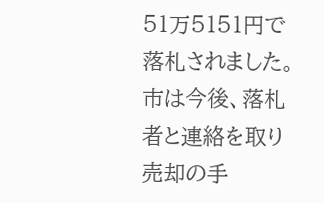51万5151円で落札されました。
市は今後、落札者と連絡を取り売却の手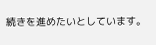続きを進めたいとしています。